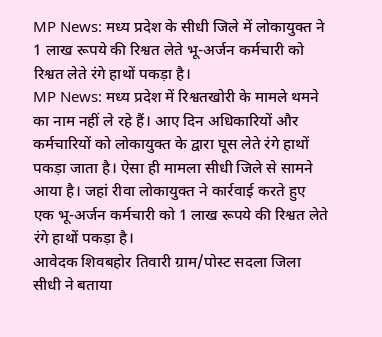MP News: मध्य प्रदेश के सीधी जिले में लोकायुक्त ने 1 लाख रूपये की रिश्वत लेते भू-अर्जन कर्मचारी को रिश्वत लेते रंगे हाथों पकड़ा है।
MP News: मध्य प्रदेश में रिश्वतखोरी के मामले थमने का नाम नहीं ले रहे हैं। आए दिन अधिकारियों और कर्मचारियों को लोकायुक्त के द्वारा घूस लेते रंगे हाथों पकड़ा जाता है। ऐसा ही मामला सीधी जिले से सामने आया है। जहां रीवा लोकायुक्त ने कार्रवाई करते हुए एक भू-अर्जन कर्मचारी को 1 लाख रूपये की रिश्वत लेते रंगे हाथों पकड़ा है।
आवेदक शिवबहोर तिवारी ग्राम/पोस्ट सदला जिला सीधी ने बताया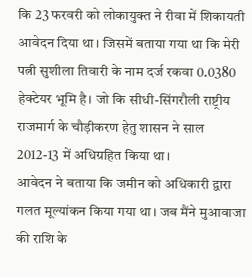कि 23 फरवरी को लोकायुक्त ने रीवा में शिकायती आवेदन दिया था। जिसमें बताया गया था कि मेरी पत्नी सुशीला तिवारी के नाम दर्ज रकवा 0.0380 हेक्टेयर भूमि है। जो कि सीधी-सिंगरौली राष्ट्रीय राजमार्ग के चौड़ीकरण हेतु शासन ने साल 2012-13 में अधिग्रहित किया था।
आवेदन ने बताया कि जमीन को अधिकारी द्वारा गलत मूल्यांकन किया गया था। जब मैंने मुआवाजा की राशि के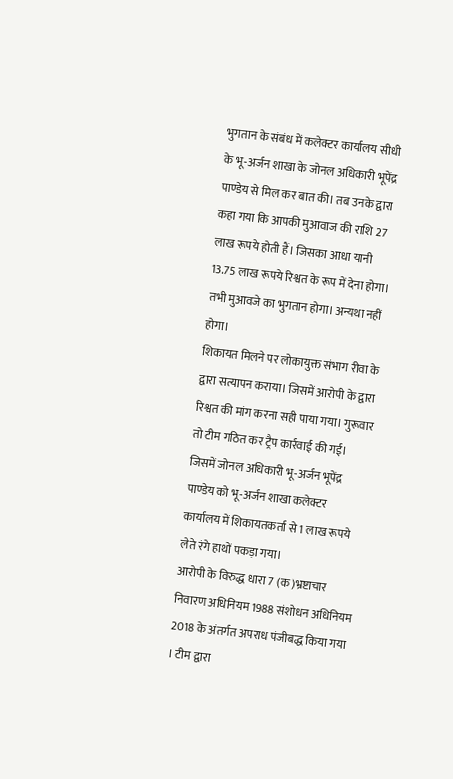भुगतान के संबंध में कलेक्टर कार्यालय सीधी के भू-अर्जन शाखा के जोनल अधिकारी भूपेंद्र पाण्डेय से मिल कर बात की। तब उनके द्वारा कहा गया कि आपकी मुआवाज की राशि 27 लाख रूपये होती हैं। जिसका आधा यानी 13.75 लाख रूपये रिश्वत के रूप में देना होगा। तभी मुआवजे का भुगतान होगा। अन्यथा नहीं होगा।
शिकायत मिलने पर लोकायुक्त संभाग रीवा के द्वारा सत्यापन कराया। जिसमें आरोपी के द्वारा रिश्वत की मांग करना सही पाया गया। गुरूवार तो टीम गठित कर ट्रैप कार्रवाई की गई। जिसमें जोनल अधिकारी भू-अर्जन भूपेंद्र पाण्डेय को भू-अर्जन शाखा कलेक्टर कार्यालय में शिकायतकर्ता से 1 लाख रूपये लेते रंगे हाथों पकड़ा गया।
आरोपी के विरुद्ध धारा 7 (क)भ्रष्टाचार निवारण अधिनियम 1988 संशोधन अधिनियम 2018 के अंतर्गत अपराध पंजीबद्ध किया गया । टीम द्वारा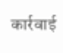कार्रवाई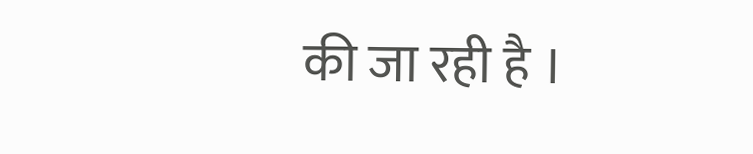की जा रही है ।